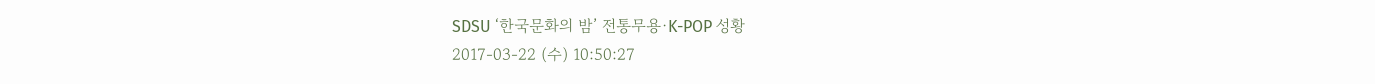SDSU ‘한국문화의 밤’ 전통무용·K-POP 성황
2017-03-22 (수) 10:50:27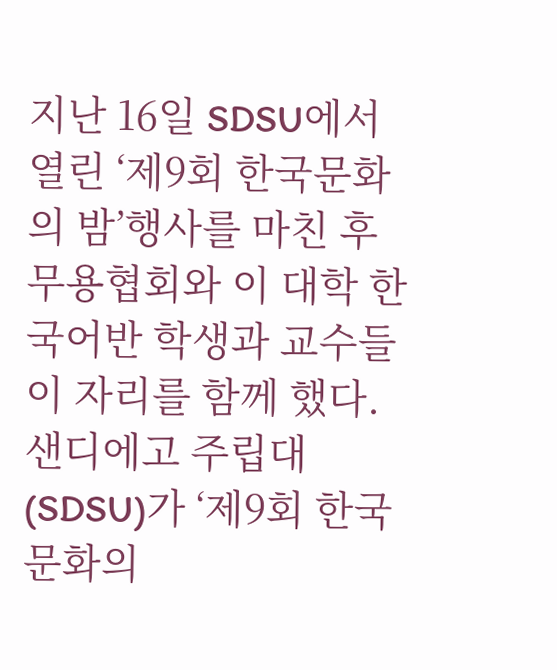지난 16일 SDSU에서 열린 ‘제9회 한국문화의 밤’행사를 마친 후 무용협회와 이 대학 한국어반 학생과 교수들이 자리를 함께 했다.
샌디에고 주립대(SDSU)가 ‘제9회 한국문화의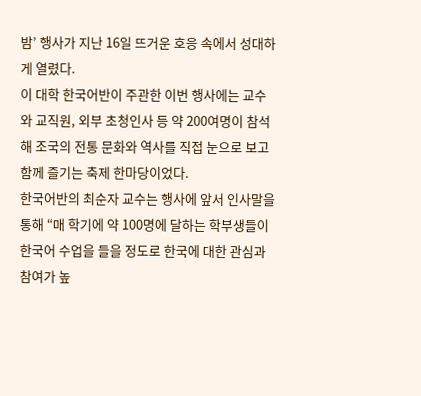밤’ 행사가 지난 16일 뜨거운 호응 속에서 성대하게 열렸다.
이 대학 한국어반이 주관한 이번 행사에는 교수와 교직원, 외부 초청인사 등 약 200여명이 참석해 조국의 전통 문화와 역사를 직접 눈으로 보고 함께 즐기는 축제 한마당이었다.
한국어반의 최순자 교수는 행사에 앞서 인사말을 통해 “매 학기에 약 100명에 달하는 학부생들이 한국어 수업을 들을 정도로 한국에 대한 관심과 참여가 높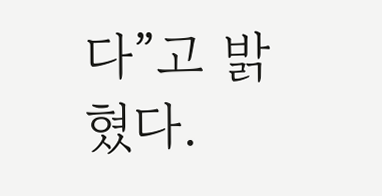다”고 밝혔다.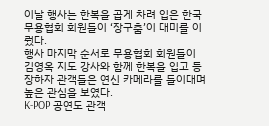이날 행사는 한복을 곱게 차려 입은 한국무용협회 회원들이 ‘장구춤’이 대미를 이뤘다.
행사 마지막 순서로 무용협회 회원들이 김영옥 지도 강사와 함께 한복을 입고 등장하자 관객들은 연신 카메라를 들이대며 높은 관심을 보였다.
K-POP 공연도 관객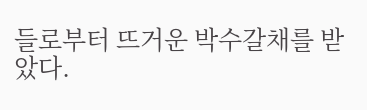들로부터 뜨거운 박수갈채를 받았다.